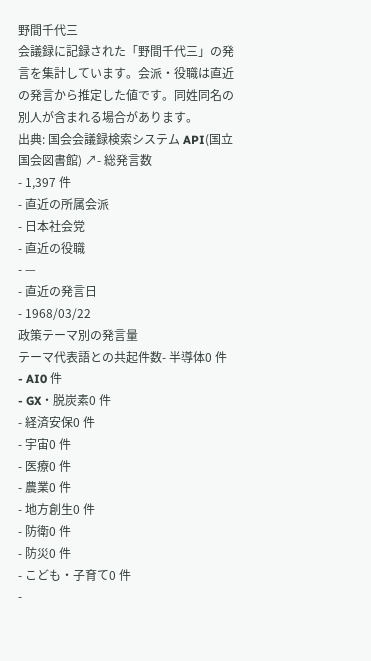野間千代三
会議録に記録された「野間千代三」の発言を集計しています。会派・役職は直近の発言から推定した値です。同姓同名の別人が含まれる場合があります。
出典: 国会会議録検索システム API(国立国会図書館) ↗- 総発言数
- 1,397 件
- 直近の所属会派
- 日本社会党
- 直近の役職
- —
- 直近の発言日
- 1968/03/22
政策テーマ別の発言量
テーマ代表語との共起件数- 半導体0 件
- AI0 件
- GX・脱炭素0 件
- 経済安保0 件
- 宇宙0 件
- 医療0 件
- 農業0 件
- 地方創生0 件
- 防衛0 件
- 防災0 件
- こども・子育て0 件
-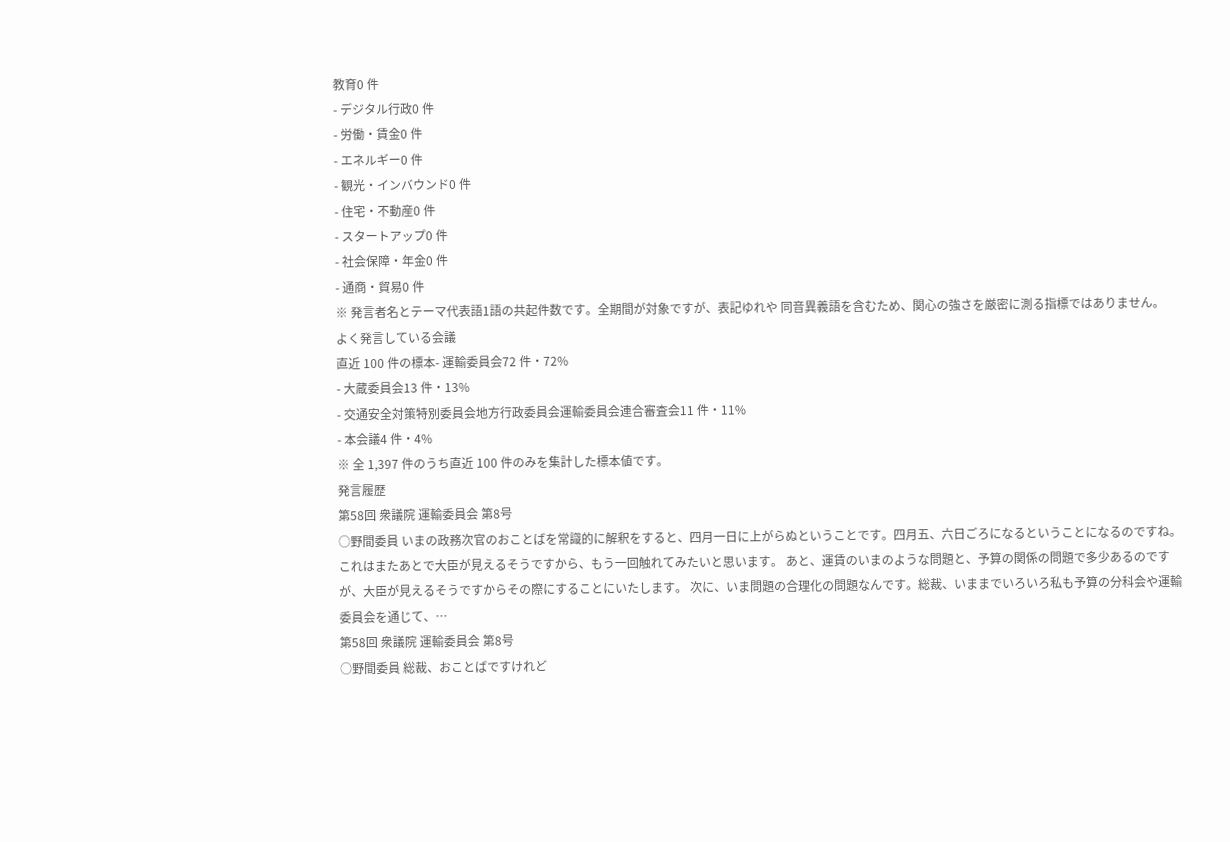教育0 件
- デジタル行政0 件
- 労働・賃金0 件
- エネルギー0 件
- 観光・インバウンド0 件
- 住宅・不動産0 件
- スタートアップ0 件
- 社会保障・年金0 件
- 通商・貿易0 件
※ 発言者名とテーマ代表語1語の共起件数です。全期間が対象ですが、表記ゆれや 同音異義語を含むため、関心の強さを厳密に測る指標ではありません。
よく発言している会議
直近 100 件の標本- 運輸委員会72 件・72%
- 大蔵委員会13 件・13%
- 交通安全対策特別委員会地方行政委員会運輸委員会連合審査会11 件・11%
- 本会議4 件・4%
※ 全 1,397 件のうち直近 100 件のみを集計した標本値です。
発言履歴
第58回 衆議院 運輸委員会 第8号
○野間委員 いまの政務次官のおことばを常識的に解釈をすると、四月一日に上がらぬということです。四月五、六日ごろになるということになるのですね。これはまたあとで大臣が見えるそうですから、もう一回触れてみたいと思います。 あと、運賃のいまのような問題と、予算の関係の問題で多少あるのですが、大臣が見えるそうですからその際にすることにいたします。 次に、いま問題の合理化の問題なんです。総裁、いままでいろいろ私も予算の分科会や運輸委員会を通じて、…
第58回 衆議院 運輸委員会 第8号
○野間委員 総裁、おことばですけれど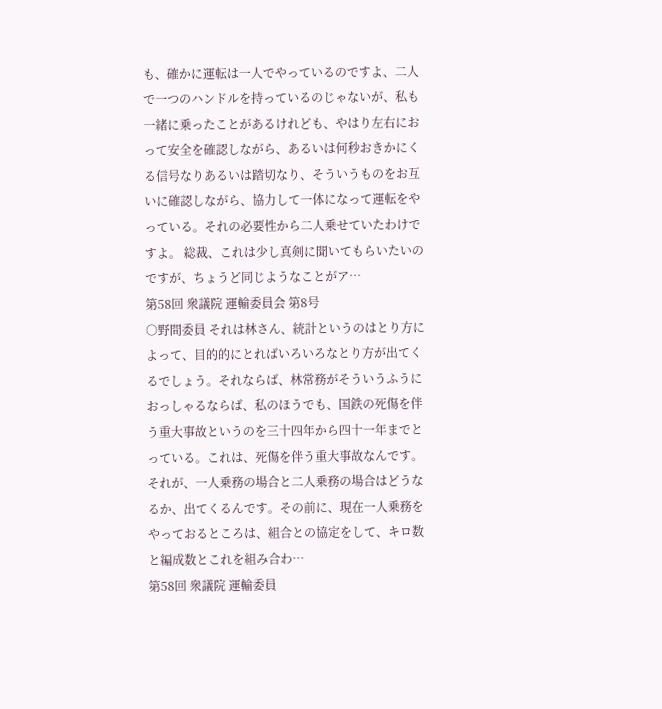も、確かに運転は一人でやっているのですよ、二人で一つのハンドルを持っているのじゃないが、私も一緒に乗ったことがあるけれども、やはり左右におって安全を確認しながら、あるいは何秒おきかにくる信号なりあるいは踏切なり、そういうものをお互いに確認しながら、協力して一体になって運転をやっている。それの必要性から二人乗せていたわけですよ。 総裁、これは少し真剣に聞いてもらいたいのですが、ちょうど同じようなことがア…
第58回 衆議院 運輸委員会 第8号
○野間委員 それは林さん、統計というのはとり方によって、目的的にとればいろいろなとり方が出てくるでしょう。それならば、林常務がそういうふうにおっしゃるならば、私のほうでも、国鉄の死傷を伴う重大事故というのを三十四年から四十一年までとっている。これは、死傷を伴う重大事故なんです。それが、一人乗務の場合と二人乗務の場合はどうなるか、出てくるんです。その前に、現在一人乗務をやっておるところは、組合との協定をして、キロ数と編成数とこれを組み合わ…
第58回 衆議院 運輸委員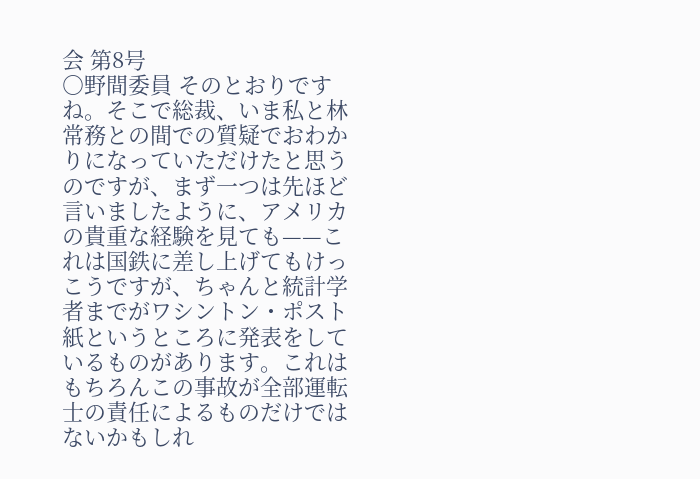会 第8号
○野間委員 そのとおりですね。そこで総裁、いま私と林常務との間での質疑でおわかりになっていただけたと思うのですが、まず一つは先ほど言いましたように、アメリカの貴重な経験を見ても——これは国鉄に差し上げてもけっこうですが、ちゃんと統計学者までがワシントン・ポスト紙というところに発表をしているものがあります。これはもちろんこの事故が全部運転士の責任によるものだけではないかもしれ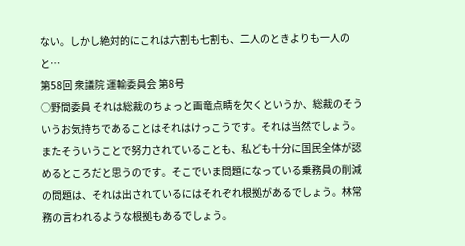ない。しかし絶対的にこれは六割も七割も、二人のときよりも一人のと…
第58回 衆議院 運輸委員会 第8号
○野間委員 それは総裁のちょっと画竜点睛を欠くというか、総裁のそういうお気持ちであることはそれはけっこうです。それは当然でしょう。またそういうことで努力されていることも、私ども十分に国民全体が認めるところだと思うのです。そこでいま問題になっている乗務員の削減の問題は、それは出されているにはそれぞれ根拠があるでしょう。林常務の言われるような根拠もあるでしょう。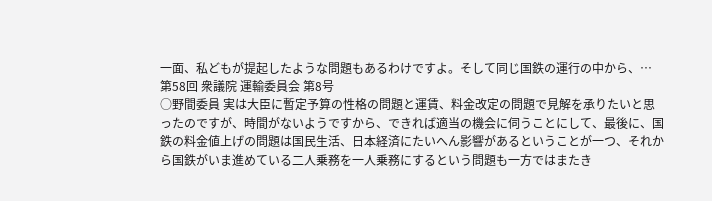一面、私どもが提起したような問題もあるわけですよ。そして同じ国鉄の運行の中から、…
第58回 衆議院 運輸委員会 第8号
○野間委員 実は大臣に暫定予算の性格の問題と運賃、料金改定の問題で見解を承りたいと思ったのですが、時間がないようですから、できれば適当の機会に伺うことにして、最後に、国鉄の料金値上げの問題は国民生活、日本経済にたいへん影響があるということが一つ、それから国鉄がいま進めている二人乗務を一人乗務にするという問題も一方ではまたき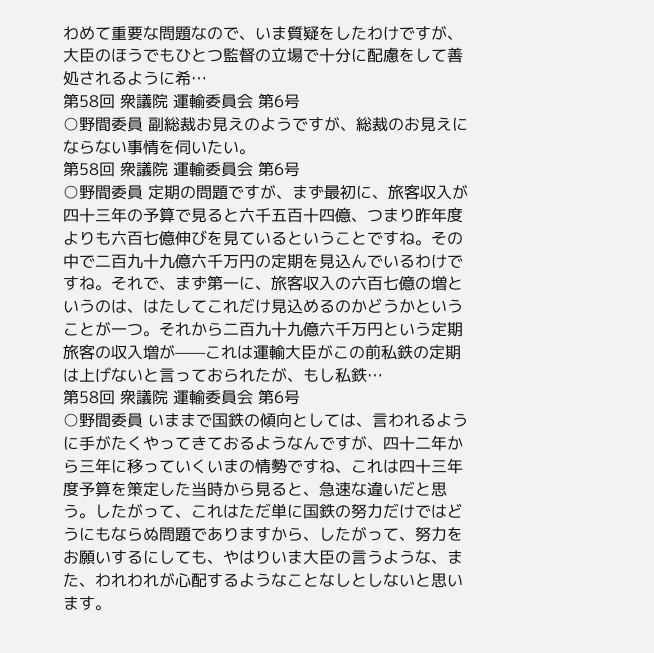わめて重要な問題なので、いま質疑をしたわけですが、大臣のほうでもひとつ監督の立場で十分に配慮をして善処されるように希…
第58回 衆議院 運輸委員会 第6号
○野間委員 副総裁お見えのようですが、総裁のお見えにならない事情を伺いたい。
第58回 衆議院 運輸委員会 第6号
○野間委員 定期の問題ですが、まず最初に、旅客収入が四十三年の予算で見ると六千五百十四億、つまり昨年度よりも六百七億伸びを見ているということですね。その中で二百九十九億六千万円の定期を見込んでいるわけですね。それで、まず第一に、旅客収入の六百七億の増というのは、はたしてこれだけ見込めるのかどうかということが一つ。それから二百九十九億六千万円という定期旅客の収入増が——これは運輸大臣がこの前私鉄の定期は上げないと言っておられたが、もし私鉄…
第58回 衆議院 運輸委員会 第6号
○野間委員 いままで国鉄の傾向としては、言われるように手がたくやってきておるようなんですが、四十二年から三年に移っていくいまの情勢ですね、これは四十三年度予算を策定した当時から見ると、急速な違いだと思う。したがって、これはただ単に国鉄の努力だけではどうにもならぬ問題でありますから、したがって、努力をお願いするにしても、やはりいま大臣の言うような、また、われわれが心配するようなことなしとしないと思います。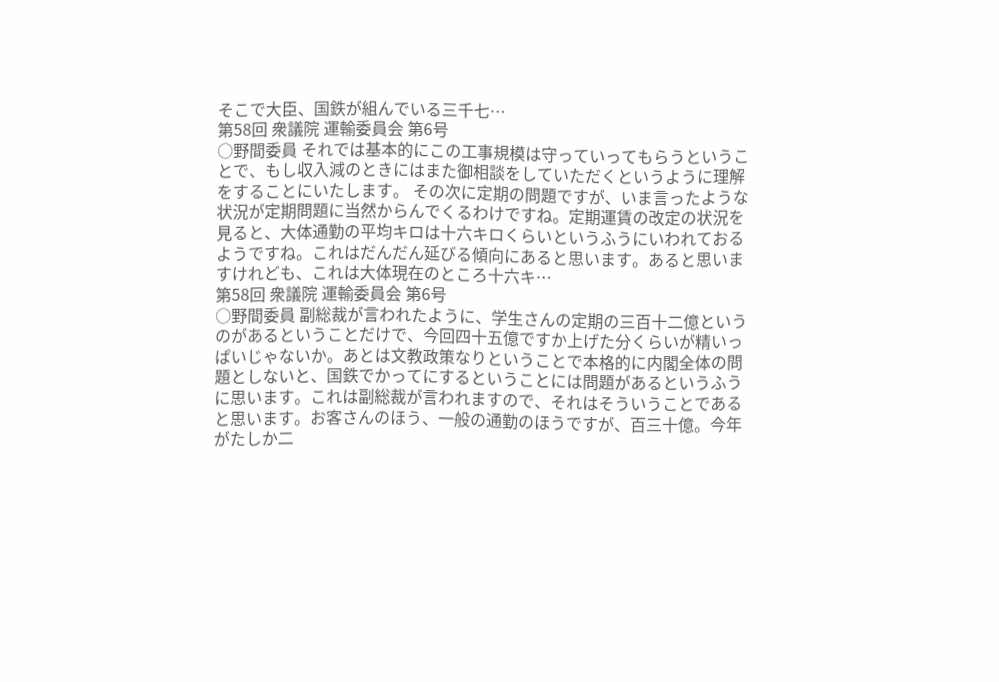そこで大臣、国鉄が組んでいる三千七…
第58回 衆議院 運輸委員会 第6号
○野間委員 それでは基本的にこの工事規模は守っていってもらうということで、もし収入減のときにはまた御相談をしていただくというように理解をすることにいたします。 その次に定期の問題ですが、いま言ったような状況が定期問題に当然からんでくるわけですね。定期運賃の改定の状況を見ると、大体通勤の平均キロは十六キロくらいというふうにいわれておるようですね。これはだんだん延びる傾向にあると思います。あると思いますけれども、これは大体現在のところ十六キ…
第58回 衆議院 運輸委員会 第6号
○野間委員 副総裁が言われたように、学生さんの定期の三百十二億というのがあるということだけで、今回四十五億ですか上げた分くらいが精いっぱいじゃないか。あとは文教政策なりということで本格的に内閣全体の問題としないと、国鉄でかってにするということには問題があるというふうに思います。これは副総裁が言われますので、それはそういうことであると思います。お客さんのほう、一般の通勤のほうですが、百三十億。今年がたしか二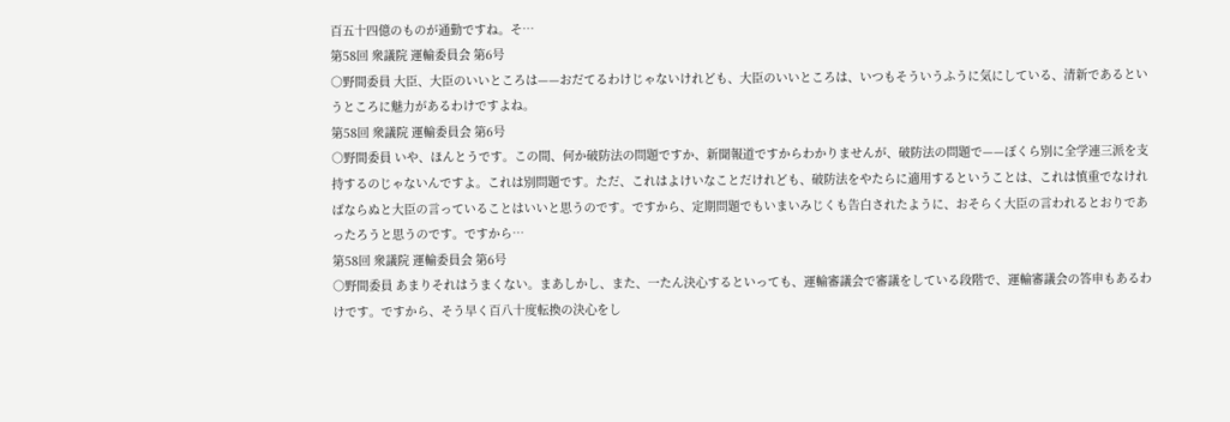百五十四億のものが通勤ですね。そ…
第58回 衆議院 運輸委員会 第6号
○野間委員 大臣、大臣のいいところは——おだてるわけじゃないけれども、大臣のいいところは、いつもそういうふうに気にしている、清新であるというところに魅力があるわけですよね。
第58回 衆議院 運輸委員会 第6号
○野間委員 いや、ほんとうです。この間、何か破防法の問題ですか、新聞報道ですからわかりませんが、破防法の問題で——ぼくら別に全学連三派を支持するのじゃないんですよ。これは別問題です。ただ、これはよけいなことだけれども、破防法をやたらに適用するということは、これは慎重でなければならぬと大臣の言っていることはいいと思うのです。ですから、定期問題でもいまいみじくも告白されたように、おそらく大臣の言われるとおりであったろうと思うのです。ですから…
第58回 衆議院 運輸委員会 第6号
○野間委員 あまりそれはうまくない。まあしかし、また、一たん決心するといっても、運輸審議会で審議をしている段階で、運輸審議会の答申もあるわけです。ですから、そう早く百八十度転換の決心をし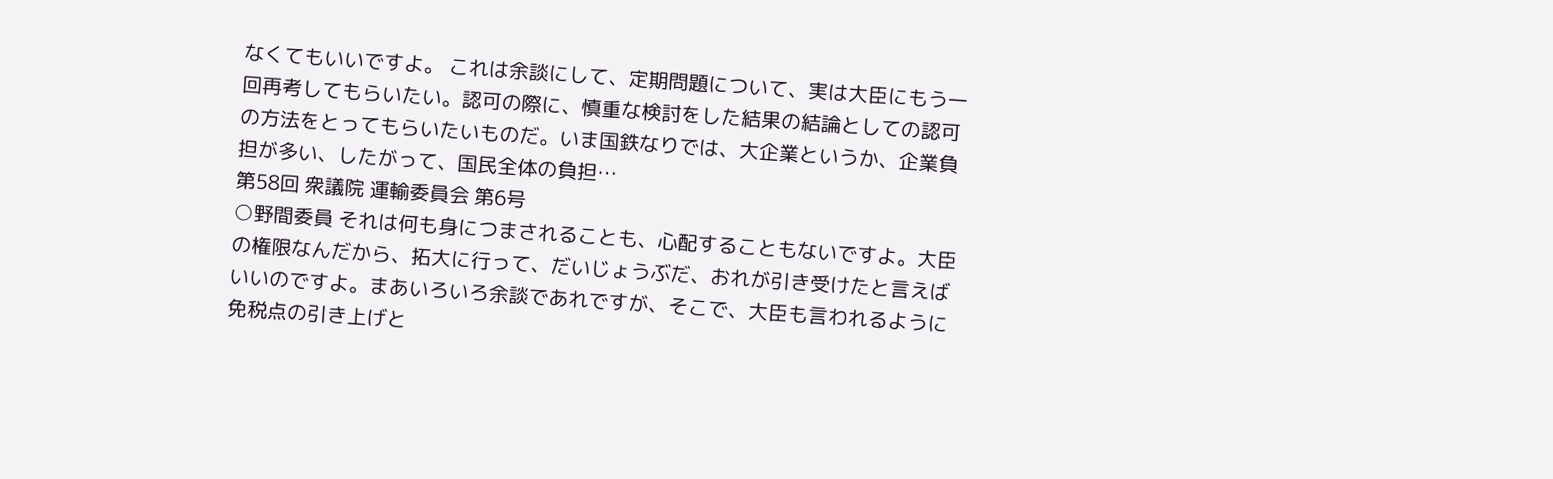なくてもいいですよ。 これは余談にして、定期問題について、実は大臣にもう一回再考してもらいたい。認可の際に、慎重な検討をした結果の結論としての認可の方法をとってもらいたいものだ。いま国鉄なりでは、大企業というか、企業負担が多い、したがって、国民全体の負担…
第58回 衆議院 運輸委員会 第6号
○野間委員 それは何も身につまされることも、心配することもないですよ。大臣の権限なんだから、拓大に行って、だいじょうぶだ、おれが引き受けたと言えばいいのですよ。まあいろいろ余談であれですが、そこで、大臣も言われるように免税点の引き上げと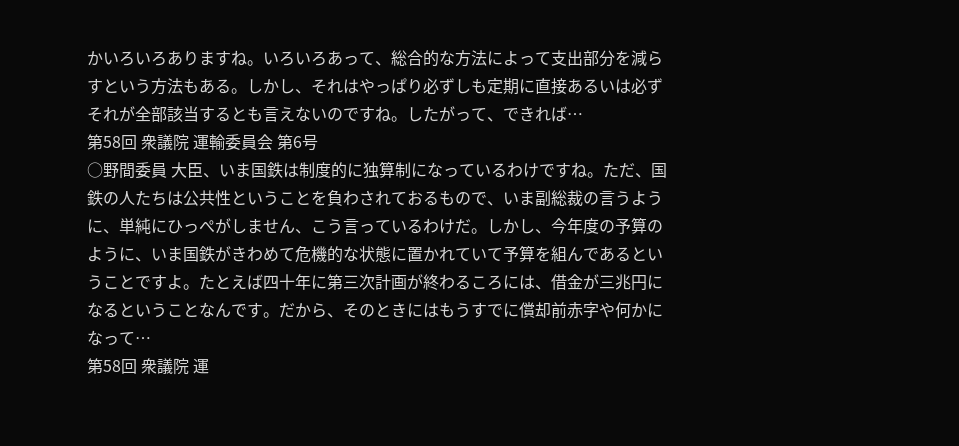かいろいろありますね。いろいろあって、総合的な方法によって支出部分を減らすという方法もある。しかし、それはやっぱり必ずしも定期に直接あるいは必ずそれが全部該当するとも言えないのですね。したがって、できれば…
第58回 衆議院 運輸委員会 第6号
○野間委員 大臣、いま国鉄は制度的に独算制になっているわけですね。ただ、国鉄の人たちは公共性ということを負わされておるもので、いま副総裁の言うように、単純にひっぺがしません、こう言っているわけだ。しかし、今年度の予算のように、いま国鉄がきわめて危機的な状態に置かれていて予算を組んであるということですよ。たとえば四十年に第三次計画が終わるころには、借金が三兆円になるということなんです。だから、そのときにはもうすでに償却前赤字や何かになって…
第58回 衆議院 運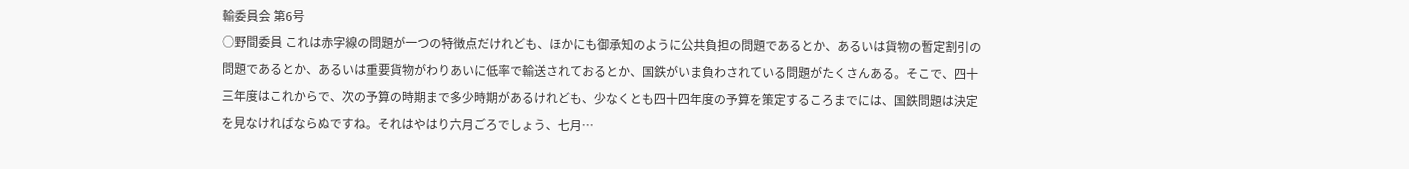輸委員会 第6号
○野間委員 これは赤字線の問題が一つの特徴点だけれども、ほかにも御承知のように公共負担の問題であるとか、あるいは貨物の暫定割引の問題であるとか、あるいは重要貨物がわりあいに低率で輸送されておるとか、国鉄がいま負わされている問題がたくさんある。そこで、四十三年度はこれからで、次の予算の時期まで多少時期があるけれども、少なくとも四十四年度の予算を策定するころまでには、国鉄問題は決定を見なければならぬですね。それはやはり六月ごろでしょう、七月…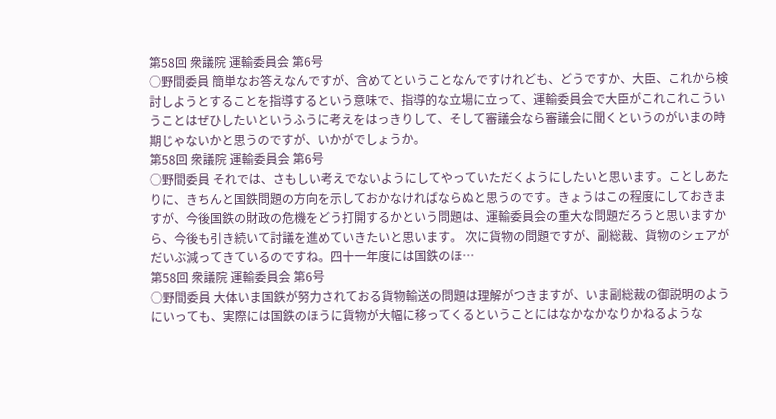第58回 衆議院 運輸委員会 第6号
○野間委員 簡単なお答えなんですが、含めてということなんですけれども、どうですか、大臣、これから検討しようとすることを指導するという意味で、指導的な立場に立って、運輸委員会で大臣がこれこれこういうことはぜひしたいというふうに考えをはっきりして、そして審議会なら審議会に聞くというのがいまの時期じゃないかと思うのですが、いかがでしょうか。
第58回 衆議院 運輸委員会 第6号
○野間委員 それでは、さもしい考えでないようにしてやっていただくようにしたいと思います。ことしあたりに、きちんと国鉄問題の方向を示しておかなければならぬと思うのです。きょうはこの程度にしておきますが、今後国鉄の財政の危機をどう打開するかという問題は、運輸委員会の重大な問題だろうと思いますから、今後も引き続いて討議を進めていきたいと思います。 次に貨物の問題ですが、副総裁、貨物のシェアがだいぶ減ってきているのですね。四十一年度には国鉄のほ…
第58回 衆議院 運輸委員会 第6号
○野間委員 大体いま国鉄が努力されておる貨物輸送の問題は理解がつきますが、いま副総裁の御説明のようにいっても、実際には国鉄のほうに貨物が大幅に移ってくるということにはなかなかなりかねるような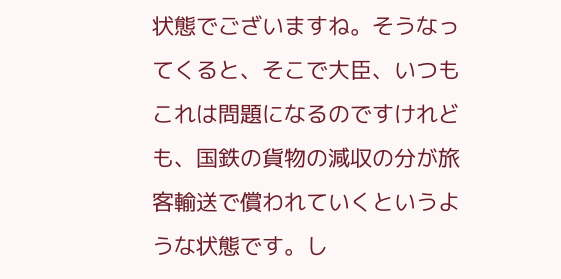状態でございますね。そうなってくると、そこで大臣、いつもこれは問題になるのですけれども、国鉄の貨物の減収の分が旅客輸送で償われていくというような状態です。し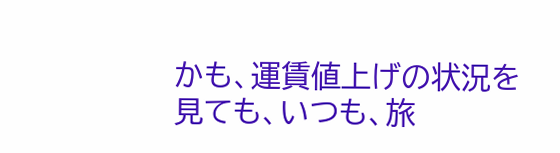かも、運賃値上げの状況を見ても、いつも、旅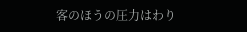客のほうの圧力はわり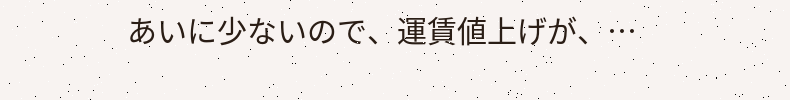あいに少ないので、運賃値上げが、…